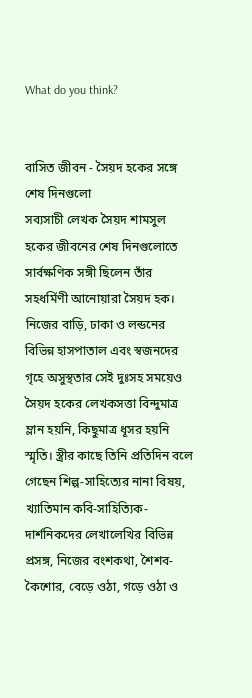What do you think?


বাসিত জীবন - সৈয়দ হকের সঙ্গে শেষ দিনগুলো
সব্যসাচী লেখক সৈয়দ শামসুল হকের জীবনের শেষ দিনগুলোতে সার্বক্ষণিক সঙ্গী ছিলেন তাঁর সহধর্মিণী আনোয়ারা সৈয়দ হক। নিজের বাড়ি, ঢাকা ও লন্ডনের বিভিন্ন হাসপাতাল এবং স্বজনদের গৃহে অসুস্থতার সেই দুঃসহ সময়েও সৈয়দ হকের লেখকসত্তা বিন্দুমাত্র ম্লান হয়নি, কিছুমাত্র ধূসর হয়নি স্মৃতি। স্ত্রীর কাছে তিনি প্রতিদিন বলে গেছেন শিল্প-সাহিত্যের নানা বিষয়, খ্যাতিমান কবি-সাহিত্যিক-দার্শনিকদের লেখালেখির বিভিন্ন প্রসঙ্গ, নিজের বংশকথা, শৈশব-কৈশোর, বেড়ে ওঠা, গড়ে ওঠা ও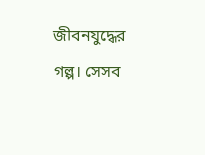জীবনযুদ্ধের গল্প। সেসব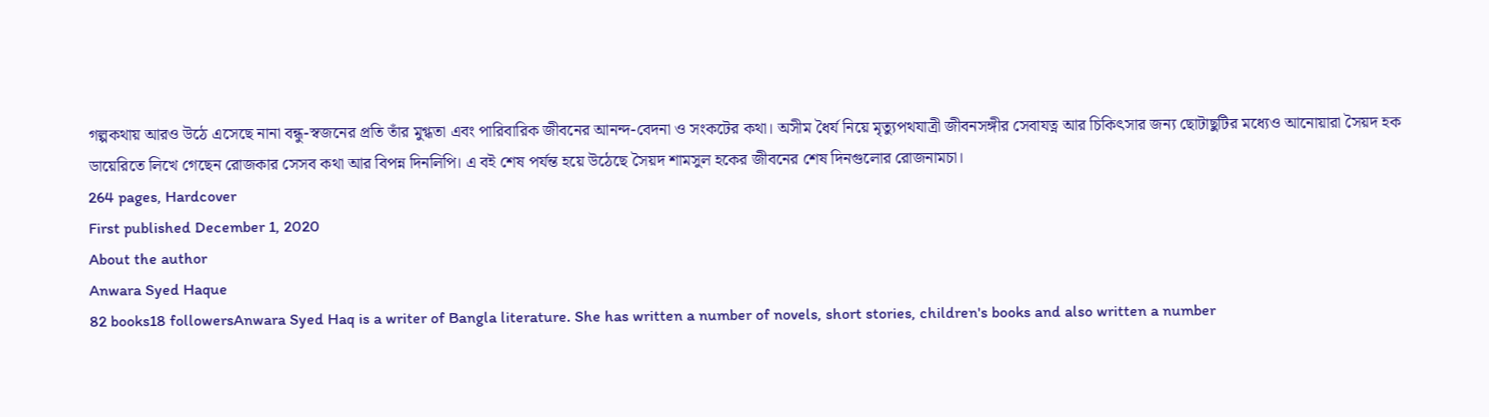গল্পকথায় আরও উঠে এসেছে নানা বন্ধু-স্বজনের প্রতি তাঁর মুগ্ধতা এবং পারিবারিক জীবনের আনন্দ-বেদনা ও সংকটের কথা। অসীম ধৈর্য নিয়ে মৃত্যুপথযাত্রী জীবনসঙ্গীর সেবাযত্ন আর চিকিৎসার জন্য ছোটাছুটির মধ্যেও আনোয়ারা সৈয়দ হক ডায়েরিতে লিখে গেছেন রোজকার সেসব কথা আর বিপন্ন দিনলিপি। এ বই শেষ পর্যন্ত হয়ে উঠেছে সৈয়দ শামসুল হকের জীবনের শেষ দিনগুলোর রোজনামচা।
264 pages, Hardcover
First published December 1, 2020
About the author
Anwara Syed Haque
82 books18 followersAnwara Syed Haq is a writer of Bangla literature. She has written a number of novels, short stories, children's books and also written a number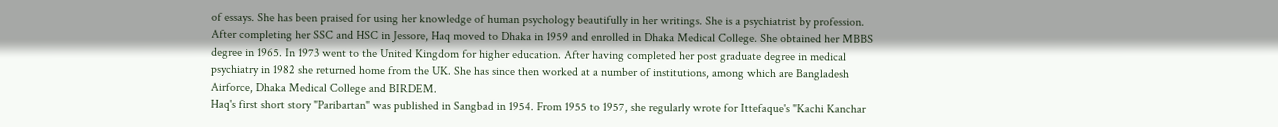of essays. She has been praised for using her knowledge of human psychology beautifully in her writings. She is a psychiatrist by profession.
After completing her SSC and HSC in Jessore, Haq moved to Dhaka in 1959 and enrolled in Dhaka Medical College. She obtained her MBBS degree in 1965. In 1973 went to the United Kingdom for higher education. After having completed her post graduate degree in medical psychiatry in 1982 she returned home from the UK. She has since then worked at a number of institutions, among which are Bangladesh Airforce, Dhaka Medical College and BIRDEM.
Haq's first short story "Paribartan" was published in Sangbad in 1954. From 1955 to 1957, she regularly wrote for Ittefaque's "Kachi Kanchar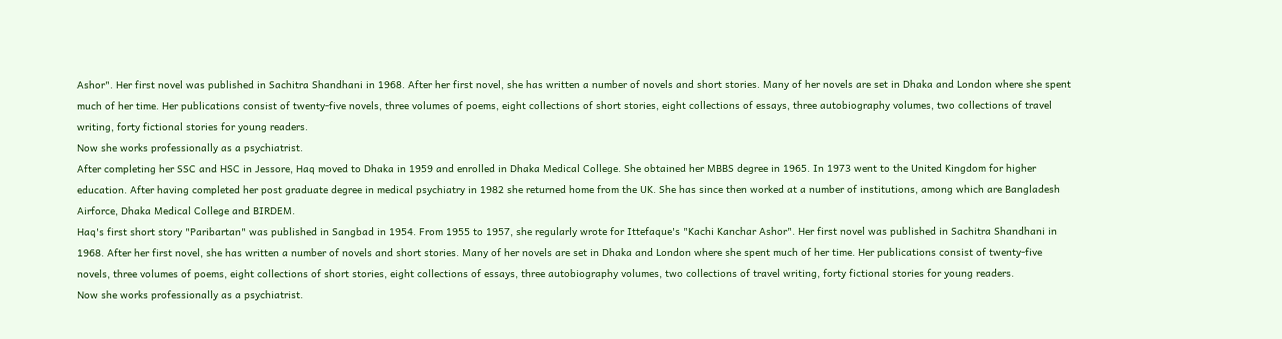Ashor". Her first novel was published in Sachitra Shandhani in 1968. After her first novel, she has written a number of novels and short stories. Many of her novels are set in Dhaka and London where she spent much of her time. Her publications consist of twenty-five novels, three volumes of poems, eight collections of short stories, eight collections of essays, three autobiography volumes, two collections of travel writing, forty fictional stories for young readers.
Now she works professionally as a psychiatrist.
After completing her SSC and HSC in Jessore, Haq moved to Dhaka in 1959 and enrolled in Dhaka Medical College. She obtained her MBBS degree in 1965. In 1973 went to the United Kingdom for higher education. After having completed her post graduate degree in medical psychiatry in 1982 she returned home from the UK. She has since then worked at a number of institutions, among which are Bangladesh Airforce, Dhaka Medical College and BIRDEM.
Haq's first short story "Paribartan" was published in Sangbad in 1954. From 1955 to 1957, she regularly wrote for Ittefaque's "Kachi Kanchar Ashor". Her first novel was published in Sachitra Shandhani in 1968. After her first novel, she has written a number of novels and short stories. Many of her novels are set in Dhaka and London where she spent much of her time. Her publications consist of twenty-five novels, three volumes of poems, eight collections of short stories, eight collections of essays, three autobiography volumes, two collections of travel writing, forty fictional stories for young readers.
Now she works professionally as a psychiatrist.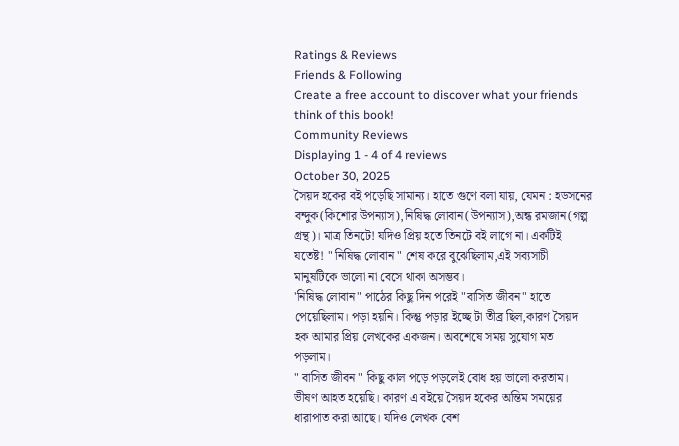Ratings & Reviews
Friends & Following
Create a free account to discover what your friends think of this book!
Community Reviews
Displaying 1 - 4 of 4 reviews
October 30, 2025
সৈয়দ হকের বই পড়েছি সামান্য। হাতে গুণে বলা যায়, যেমন : হডসনের বন্দুক(কিশোর উপন্যাস),নিষিদ্ধ লোবান(উপন্যাস),অন্ধ রমজান(গল্প গ্রন্থ)। মাত্র তিনটে! যদিও প্রিয় হতে তিনটে বই লাগে না। একটিই যতেষ্ট! " নিষিদ্ধ লোবান " শেষ করে বুঝেছিলাম,এই সব্যসাচী মানুষটিকে ভালো না বেসে থাকা অসম্ভব।
'নিষিদ্ধ লোবান" পাঠের কিছু দিন পরেই "বাসিত জীবন" হাতে পেয়েছিলাম। পড়া হয়নি। কিন্তু পড়ার ইচ্ছে টা তীব্র ছিল,কারণ সৈয়দ হক আমার প্রিয় লেখকের একজন। অবশেষে সময় সুযোগ মত পড়লাম।
" বাসিত জীবন " কিছু কাল পড়ে পড়লেই বোধ হয় ভালো করতাম। ভীষণ আহত হয়েছি। কারণ এ বইয়ে সৈয়দ হকের অন্তিম সময়ের ধারাপাত করা আছে। যদিও লেখক বেশ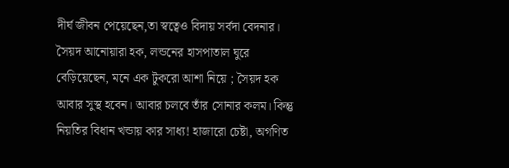দীর্ঘ জীবন পেয়েছেন,তা স্বত্বেও বিদায় সর্বদা বেদনার।
সৈয়দ আনোয়ারা হক, লন্ডনের হাসপাতাল ঘুরে বেড়িয়েছেন, মনে এক টুকরো আশা নিয়ে ; সৈয়দ হক আবার সুস্থ হবেন। আবার চলবে তাঁর সোনার কলম। কিন্তু নিয়তির বিধান খন্ডায় কার সাধ্য! হাজারো চেষ্টা, অগণিত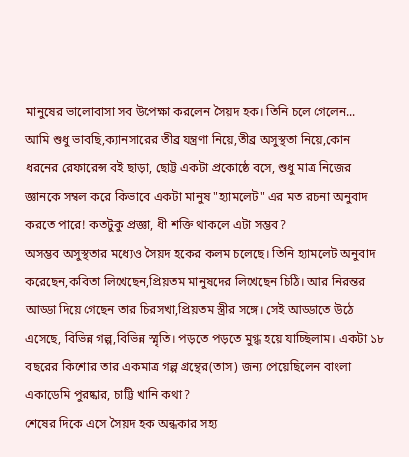মানুষের ভালোবাসা সব উপেক্ষা করলেন সৈয়দ হক। তিনি চলে গেলেন...
আমি শুধু ভাবছি,ক্যানসারের তীব্র যন্ত্রণা নিয়ে,তীব্র অসুস্থতা নিয়ে,কোন ধরনের রেফারেন্স বই ছাড়া, ছোট্ট একটা প্রকোষ্ঠে বসে, শুধু মাত্র নিজের জ্ঞানকে সম্বল করে কিভাবে একটা মানুষ "হ্যামলেট" এর মত রচনা অনুবাদ করতে পারে! কতটুকু প্রজ্ঞা, ধী শক্তি থাকলে এটা সম্ভব?
অসম্ভব অসুস্থতার মধ্যেও সৈয়দ হকের কলম চলেছে। তিনি হ্যামলেট অনুবাদ করেছেন,কবিতা লিখেছেন,প্রিয়তম মানুষদের লিখেছেন চিঠি। আর নিরন্তর আড্ডা দিয়ে গেছেন তার চিরসখা,প্রিয়তম স্ত্রীর সঙ্গে। সেই আড্ডাতে উঠে এসেছে, বিভিন্ন গল্প,বিভিন্ন স্মৃতি। পড়তে পড়তে মুগ্ধ হয়ে যাচ্ছিলাম। একটা ১৮ বছরের কিশোর তার একমাত্র গল্প গ্রন্থের(তাস) জন্য পেয়েছিলেন বাংলা একাডেমি পুরষ্কার, চাট্টি খানি কথা?
শেষের দিকে এসে সৈয়দ হক অন্ধকার সহ্য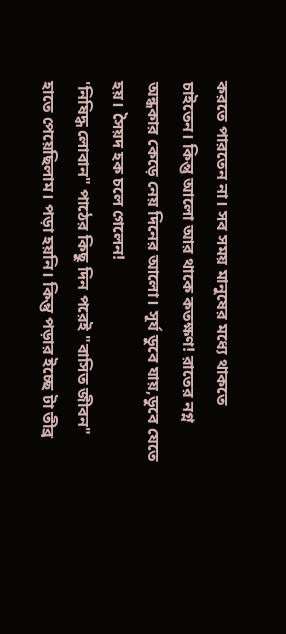করতে পারতেন না। সব সময় মানুষের মধ্যে থাকতে চাইতেন। কিন্তু আলো আর থাকে কতক্ষণ! রাতের নগ্ন অন্ধকার কেড়ে নেয় দিনের আলো। সূর্য ডুবে যায়,ডুবে যেতে হয়। সৈয়দ হক চলে গেলেন!
'নিষিদ্ধ লোবান" পাঠের কিছু দিন পরেই "বাসিত জীবন" হাতে পেয়েছিলাম। পড়া হয়নি। কিন্তু পড়ার ইচ্ছে টা তীব্র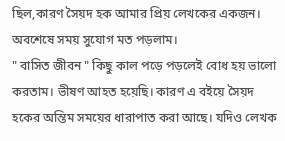ছিল,কারণ সৈয়দ হক আমার প্রিয় লেখকের একজন। অবশেষে সময় সুযোগ মত পড়লাম।
" বাসিত জীবন " কিছু কাল পড়ে পড়লেই বোধ হয় ভালো করতাম। ভীষণ আহত হয়েছি। কারণ এ বইয়ে সৈয়দ হকের অন্তিম সময়ের ধারাপাত করা আছে। যদিও লেখক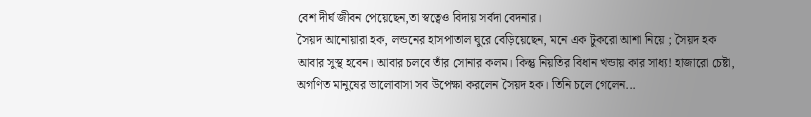বেশ দীর্ঘ জীবন পেয়েছেন,তা স্বত্বেও বিদায় সর্বদা বেদনার।
সৈয়দ আনোয়ারা হক, লন্ডনের হাসপাতাল ঘুরে বেড়িয়েছেন, মনে এক টুকরো আশা নিয়ে ; সৈয়দ হক আবার সুস্থ হবেন। আবার চলবে তাঁর সোনার কলম। কিন্তু নিয়তির বিধান খন্ডায় কার সাধ্য! হাজারো চেষ্টা, অগণিত মানুষের ভালোবাসা সব উপেক্ষা করলেন সৈয়দ হক। তিনি চলে গেলেন...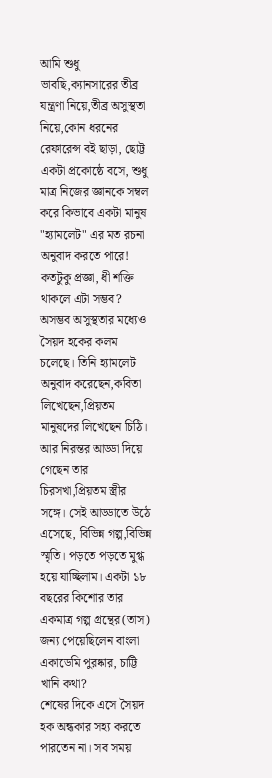আমি শুধু ভাবছি,ক্যানসারের তীব্র যন্ত্রণা নিয়ে,তীব্র অসুস্থতা নিয়ে,কোন ধরনের রেফারেন্স বই ছাড়া, ছোট্ট একটা প্রকোষ্ঠে বসে, শুধু মাত্র নিজের জ্ঞানকে সম্বল করে কিভাবে একটা মানুষ "হ্যামলেট" এর মত রচনা অনুবাদ করতে পারে! কতটুকু প্রজ্ঞা, ধী শক্তি থাকলে এটা সম্ভব?
অসম্ভব অসুস্থতার মধ্যেও সৈয়দ হকের কলম চলেছে। তিনি হ্যামলেট অনুবাদ করেছেন,কবিতা লিখেছেন,প্রিয়তম মানুষদের লিখেছেন চিঠি। আর নিরন্তর আড্ডা দিয়ে গেছেন তার চিরসখা,প্রিয়তম স্ত্রীর সঙ্গে। সেই আড্ডাতে উঠে এসেছে, বিভিন্ন গল্প,বিভিন্ন স্মৃতি। পড়তে পড়তে মুগ্ধ হয়ে যাচ্ছিলাম। একটা ১৮ বছরের কিশোর তার একমাত্র গল্প গ্রন্থের(তাস) জন্য পেয়েছিলেন বাংলা একাডেমি পুরষ্কার, চাট্টি খানি কথা?
শেষের দিকে এসে সৈয়দ হক অন্ধকার সহ্য করতে পারতেন না। সব সময়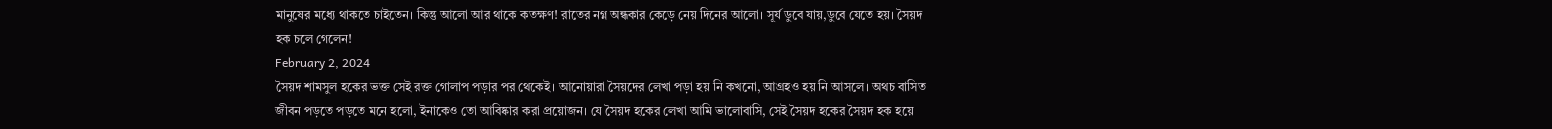মানুষের মধ্যে থাকতে চাইতেন। কিন্তু আলো আর থাকে কতক্ষণ! রাতের নগ্ন অন্ধকার কেড়ে নেয় দিনের আলো। সূর্য ডুবে যায়,ডুবে যেতে হয়। সৈয়দ হক চলে গেলেন!
February 2, 2024
সৈয়দ শামসুল হকের ভক্ত সেই রক্ত গোলাপ পড়ার পর থেকেই। আনোয়ারা সৈয়দের লেখা পড়া হয় নি কখনো, আগ্রহও হয় নি আসলে। অথচ বাসিত জীবন পড়তে পড়তে মনে হলো, ইনাকেও তো আবিষ্কার করা প্রয়োজন। যে সৈয়দ হকের লেখা আমি ভালোবাসি, সেই সৈয়দ হকের সৈয়দ হক হয়ে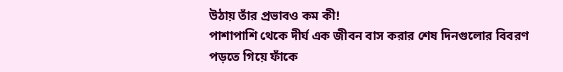উঠায় তাঁর প্রভাবও কম কী!
পাশাপাশি থেকে দীর্ঘ এক জীবন বাস করার শেষ দিনগুলোর বিবরণ পড়তে গিয়ে ফাঁকে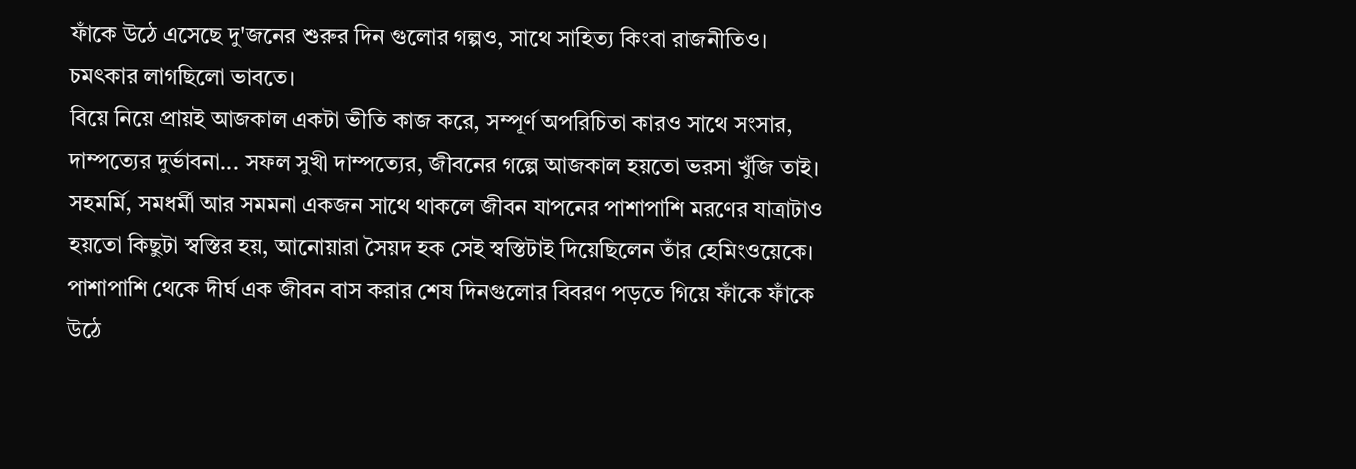ফাঁকে উঠে এসেছে দু'জনের শুরুর দিন গুলোর গল্পও, সাথে সাহিত্য কিংবা রাজনীতিও। চমৎকার লাগছিলো ভাবতে।
বিয়ে নিয়ে প্রায়ই আজকাল একটা ভীতি কাজ করে, সম্পূর্ণ অপরিচিতা কারও সাথে সংসার, দাম্পত্যের দুর্ভাবনা... সফল সুখী দাম্পত্যের, জীবনের গল্পে আজকাল হয়তো ভরসা খুঁজি তাই। সহমর্মি, সমধর্মী আর সমমনা একজন সাথে থাকলে জীবন যাপনের পাশাপাশি মরণের যাত্রাটাও হয়তো কিছুটা স্বস্তির হয়, আনোয়ারা সৈয়দ হক সেই স্বস্তিটাই দিয়েছিলেন তাঁর হেমিংওয়েকে।
পাশাপাশি থেকে দীর্ঘ এক জীবন বাস করার শেষ দিনগুলোর বিবরণ পড়তে গিয়ে ফাঁকে ফাঁকে উঠে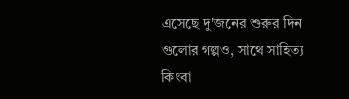এসেছে দু'জনের শুরুর দিন গুলোর গল্পও, সাথে সাহিত্য কিংবা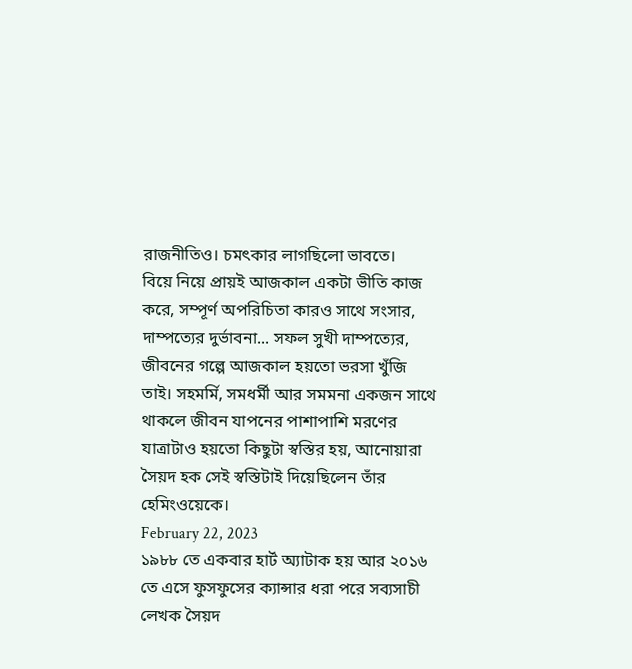রাজনীতিও। চমৎকার লাগছিলো ভাবতে।
বিয়ে নিয়ে প্রায়ই আজকাল একটা ভীতি কাজ করে, সম্পূর্ণ অপরিচিতা কারও সাথে সংসার, দাম্পত্যের দুর্ভাবনা... সফল সুখী দাম্পত্যের, জীবনের গল্পে আজকাল হয়তো ভরসা খুঁজি তাই। সহমর্মি, সমধর্মী আর সমমনা একজন সাথে থাকলে জীবন যাপনের পাশাপাশি মরণের যাত্রাটাও হয়তো কিছুটা স্বস্তির হয়, আনোয়ারা সৈয়দ হক সেই স্বস্তিটাই দিয়েছিলেন তাঁর হেমিংওয়েকে।
February 22, 2023
১৯৮৮ তে একবার হার্ট অ্যাটাক হয় আর ২০১৬ তে এসে ফুসফুসের ক্যান্সার ধরা পরে সব্যসাচী লেখক সৈয়দ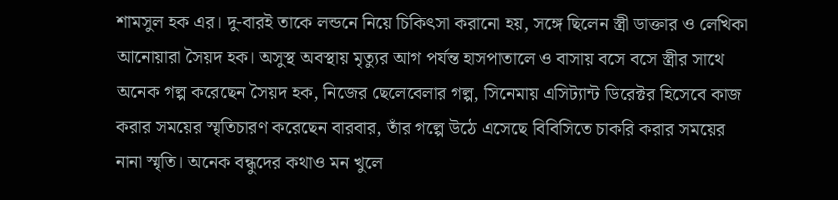শামসুল হক এর। দু-বারই তাকে লন্ডনে নিয়ে চিকিৎসা করানো হয়, সঙ্গে ছিলেন স্ত্রী ডাক্তার ও লেখিকা আনোয়ারা সৈয়দ হক। অসুস্থ অবস্থায় মৃত্যুর আগ পর্যন্ত হাসপাতালে ও বাসায় বসে বসে স্ত্রীর সাথে অনেক গল্প করেছেন সৈয়দ হক, নিজের ছেলেবেলার গল্প, সিনেমায় এসিট্যান্ট ডিরেক্টর হিসেবে কাজ করার সময়ের স্মৃতিচারণ করেছেন বারবার, তাঁর গল্পে উঠে এসেছে বিবিসিতে চাকরি করার সময়ের নানা স্মৃতি। অনেক বন্ধুদের কথাও মন খুলে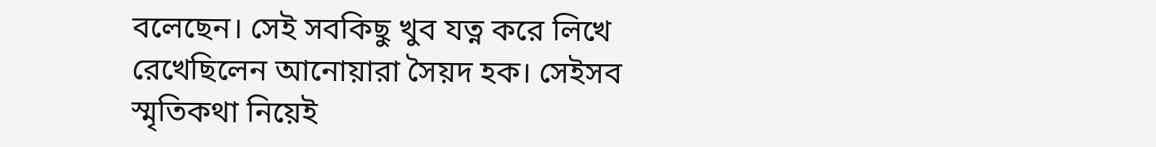বলেছেন। সেই সবকিছু খুব যত্ন করে লিখে রেখেছিলেন আনোয়ারা সৈয়দ হক। সেইসব স্মৃতিকথা নিয়েই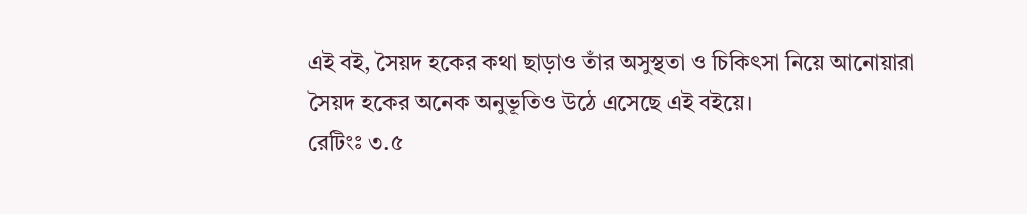এই বই, সৈয়দ হকের কথা ছাড়াও তাঁর অসুস্থতা ও চিকিৎসা নিয়ে আনোয়ারা সৈয়দ হকের অনেক অনুভূতিও উঠে এসেছে এই বইয়ে।
রেটিংঃ ৩.৫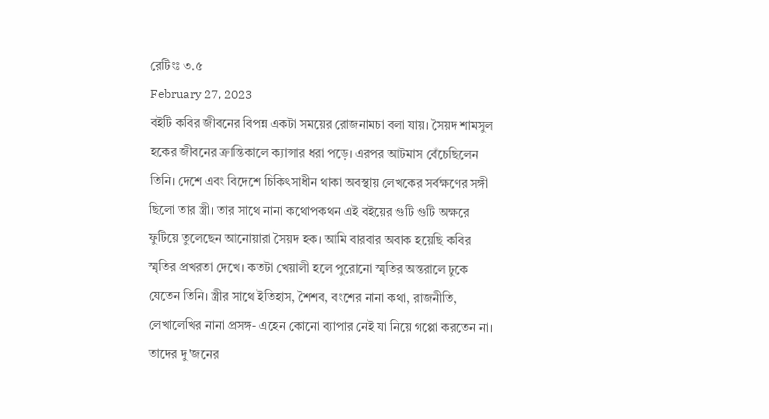রেটিংঃ ৩.৫
February 27, 2023
বইটি কবির জীবনের বিপন্ন একটা সময়ের রোজনামচা বলা যায়। সৈয়দ শামসুল হকের জীবনের ক্রান্তিকালে ক্যান্সার ধরা পড়ে। এরপর আটমাস বেঁচেছিলেন তিনি। দেশে এবং বিদেশে চিকিৎসাধীন থাকা অবস্থায় লেখকের সর্বক্ষণের সঙ্গী ছিলো তার স্ত্রী। তার সাথে নানা কথোপকথন এই বইয়ের গুটি গুটি অক্ষরে ফুটিয়ে তুলেছেন আনোয়ারা সৈয়দ হক। আমি বারবার অবাক হয়েছি কবির স্মৃতির প্রখরতা দেখে। কতটা খেয়ালী হলে পুরোনো স্মৃতির অন্তরালে ঢুকে যেতেন তিনি। স্ত্রীর সাথে ইতিহাস, শৈশব, বংশের নানা কথা, রাজনীতি, লেখালেখির নানা প্রসঙ্গ- এহেন কোনো ব্যাপার নেই যা নিয়ে গপ্পো করতেন না। তাদের দু'জনের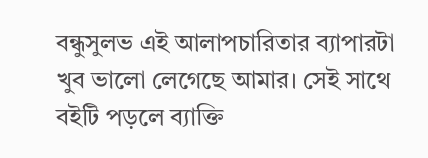বন্ধুসুলভ এই আলাপচারিতার ব্যাপারটা খুব ভালো লেগেছে আমার। সেই সাথে বইটি পড়লে ব্যাক্তি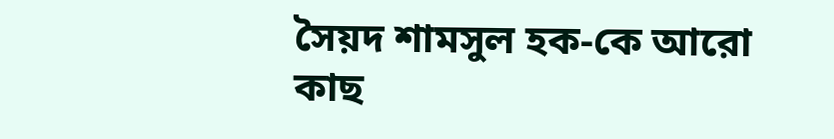সৈয়দ শামসুল হক-কে আরো কাছ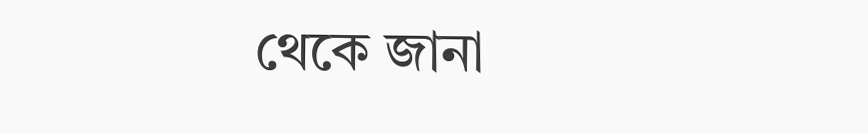থেকে জানা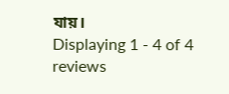যায়।
Displaying 1 - 4 of 4 reviews